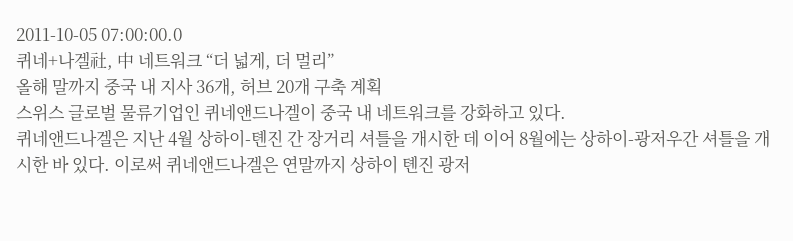2011-10-05 07:00:00.0
퀴네+나겔社, 中 네트워크 “더 넓게, 더 멀리”
올해 말까지 중국 내 지사 36개, 허브 20개 구축 계획
스위스 글로벌 물류기업인 퀴네앤드나겔이 중국 내 네트워크를 강화하고 있다.
퀴네앤드나겔은 지난 4월 상하이-톈진 간 장거리 셔틀을 개시한 데 이어 8월에는 상하이-광저우간 셔틀을 개시한 바 있다. 이로써 퀴네앤드나겔은 연말까지 상하이 톈진 광저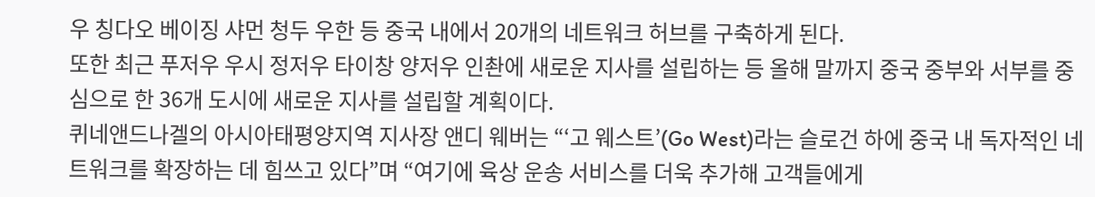우 칭다오 베이징 샤먼 청두 우한 등 중국 내에서 20개의 네트워크 허브를 구축하게 된다.
또한 최근 푸저우 우시 정저우 타이창 양저우 인촨에 새로운 지사를 설립하는 등 올해 말까지 중국 중부와 서부를 중심으로 한 36개 도시에 새로운 지사를 설립할 계획이다.
퀴네앤드나겔의 아시아태평양지역 지사장 앤디 웨버는 “‘고 웨스트’(Go West)라는 슬로건 하에 중국 내 독자적인 네트워크를 확장하는 데 힘쓰고 있다”며 “여기에 육상 운송 서비스를 더욱 추가해 고객들에게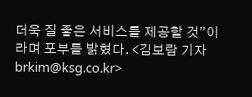더욱 질 좋은 서비스를 제공할 것”이라며 포부를 밝혔다. <김보람 기자 brkim@ksg.co.kr>